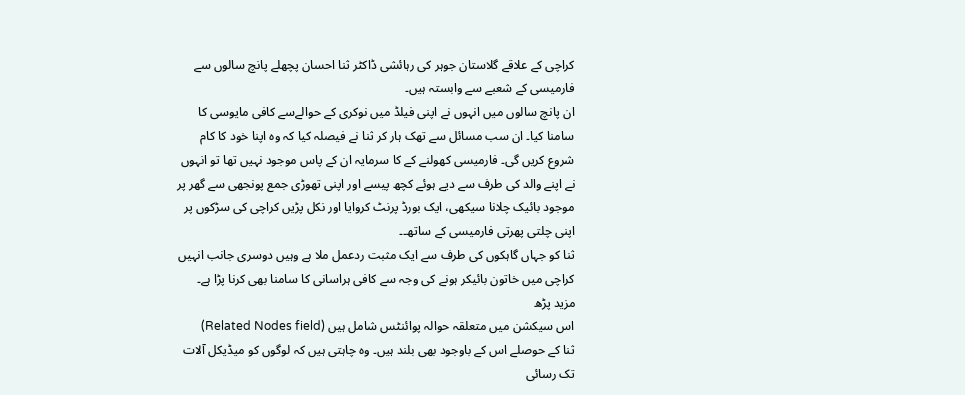کراچی کے علاقے گلاستان جوہر کی رہائشی ڈاکٹر ثنا احسان پچھلے پانچ سالوں سے فارمیسی کے شعبے سے وابستہ ہیں۔
ان پانچ سالوں میں انہوں نے اپنی فیلڈ میں نوکری کے حوالےسے کافی مایوسی کا سامنا کیا۔ ان سب مسائل سے تھک ہار کر ثنا نے فیصلہ کیا کہ وہ اپنا خود کا کام شروع کریں گی۔ فارمیسی کھولنے کے کا سرمایہ ان کے پاس موجود نہیں تھا تو انہوں نے اپنے والد کی طرف سے دیے ہوئے کچھ پیسے اور اپنی تھوڑی جمع پونجھی سے گھر پر موجود بائیک چلانا سیکھی، ایک بورڈ پرنٹ کروایا اور نکل پڑیں کراچی کی سڑکوں پر اپنی چلتی پھرتی فارمیسی کے ساتھ۔۔
ثنا کو جہاں گاہکوں کی طرف سے ایک مثبت ردعمل ملا ہے وہیں دوسری جانب انہیں کراچی میں خاتون بائیکر ہونے کی وجہ سے کافی ہراسانی کا سامنا بھی کرنا پڑا ہے۔
مزید پڑھ
اس سیکشن میں متعلقہ حوالہ پوائنٹس شامل ہیں (Related Nodes field)
ثنا کے حوصلے اس کے باوجود بھی بلند ہیں۔ وہ چاہتی ہیں کہ لوگوں کو میڈیکل آلات تک رسائی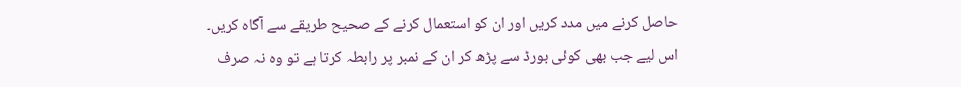حاصل کرنے میں مدد کریں اور ان کو استعمال کرنے کے صحیح طریقے سے آگاہ کریں۔
اس لیے جب بھی کوئی بورڈ سے پڑھ کر ان کے نمبر پر رابطہ کرتا ہے تو وہ نہ صرف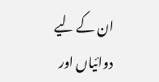ان کے لیے دوائیاں اور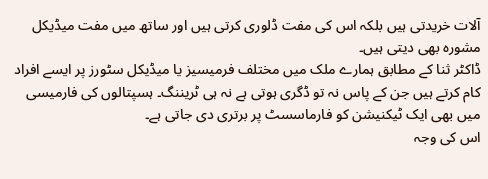آلات خریدتی ہیں بلکہ اس کی مفت ڈلوری کرتی ہیں اور ساتھ میں مفت میڈیکل مشورہ بھی دیتی ہیں۔
ڈاکٹر ثنا کے مطابق ہمارے ملک میں مختلف فرمیسیز یا میڈیکل سٹورز پر ایسے افراد کام کرتے ہیں جن کے پاس نہ تو ڈگری ہوتی ہے نہ ہی ٹریننگ۔ ہسپتالوں کی فارمیسی میں بھی ایک ٹیکنیشن کو فارماسسٹ پر برتری دی جاتی ہے۔
اس کی وجہ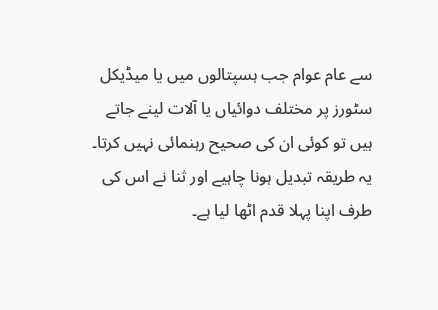سے عام عوام جب ہسپتالوں میں یا میڈیکل سٹورز پر مختلف دوائیاں یا آلات لینے جاتے ہیں تو کوئی ان کی صحیح رہنمائی نہیں کرتا۔ یہ طریقہ تبدیل ہونا چاہیے اور ثنا نے اس کی طرف اپنا پہلا قدم اٹھا لیا ہے۔